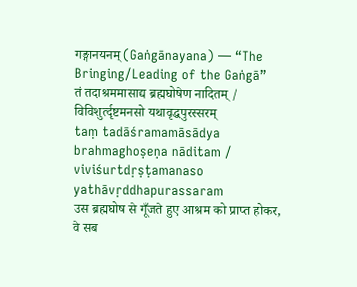गङ्गानयनम् (Gaṅgānayana) — “The Bringing/Leading of the Gaṅgā”
तं तदाश्रममासाद्य ब्रह्मघोषेण नादितम् / विविशुर्त्दृष्टमनसो यथावृद्धपुरस्सरम्
taṃ tadāśramamāsādya brahmaghoṣeṇa nāditam / viviśurtdṛṣṭamanaso yathāvṛddhapurassaram
उस ब्रह्मघोष से गूँजते हुए आश्रम को प्राप्त होकर, वे सब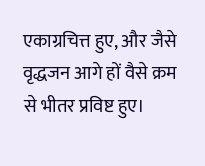एकाग्रचित्त हुए, और जैसे वृद्धजन आगे हों वैसे क्रम से भीतर प्रविष्ट हुए।